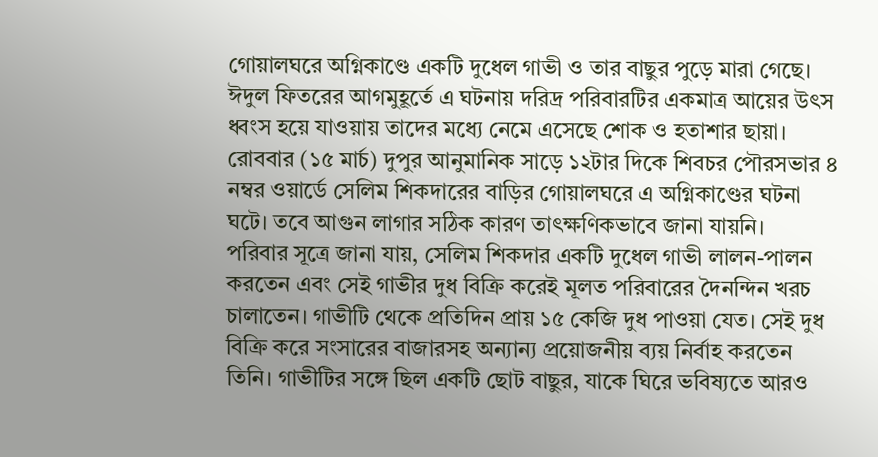গোয়ালঘরে অগ্নিকাণ্ডে একটি দুধেল গাভী ও তার বাছুর পুড়ে মারা গেছে। ঈদুল ফিতরের আগমুহূর্তে এ ঘটনায় দরিদ্র পরিবারটির একমাত্র আয়ের উৎস ধ্বংস হয়ে যাওয়ায় তাদের মধ্যে নেমে এসেছে শোক ও হতাশার ছায়া।
রোববার (১৫ মার্চ) দুপুর আনুমানিক সাড়ে ১২টার দিকে শিবচর পৌরসভার ৪ নম্বর ওয়ার্ডে সেলিম শিকদারের বাড়ির গোয়ালঘরে এ অগ্নিকাণ্ডের ঘটনা ঘটে। তবে আগুন লাগার সঠিক কারণ তাৎক্ষণিকভাবে জানা যায়নি।
পরিবার সূত্রে জানা যায়, সেলিম শিকদার একটি দুধেল গাভী লালন-পালন করতেন এবং সেই গাভীর দুধ বিক্রি করেই মূলত পরিবারের দৈনন্দিন খরচ চালাতেন। গাভীটি থেকে প্রতিদিন প্রায় ১৫ কেজি দুধ পাওয়া যেত। সেই দুধ বিক্রি করে সংসারের বাজারসহ অন্যান্য প্রয়োজনীয় ব্যয় নির্বাহ করতেন তিনি। গাভীটির সঙ্গে ছিল একটি ছোট বাছুর, যাকে ঘিরে ভবিষ্যতে আরও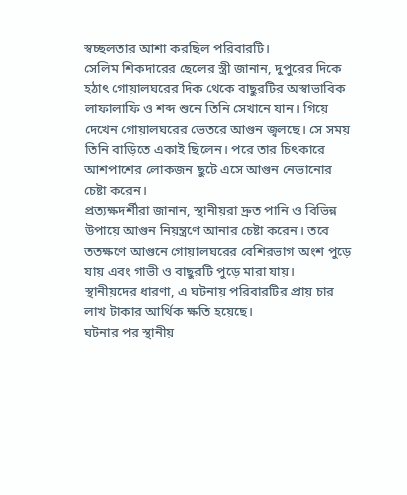স্বচ্ছলতার আশা করছিল পরিবারটি।
সেলিম শিকদারের ছেলের স্ত্রী জানান, দুপুরের দিকে হঠাৎ গোয়ালঘরের দিক থেকে বাছুরটির অস্বাভাবিক লাফালাফি ও শব্দ শুনে তিনি সেখানে যান। গিয়ে দেখেন গোয়ালঘরের ভেতরে আগুন জ্বলছে। সে সময় তিনি বাড়িতে একাই ছিলেন। পরে তার চিৎকারে আশপাশের লোকজন ছুটে এসে আগুন নেভানোর চেষ্টা করেন।
প্রত্যক্ষদর্শীরা জানান, স্থানীয়রা দ্রুত পানি ও বিভিন্ন উপায়ে আগুন নিয়ন্ত্রণে আনার চেষ্টা করেন। তবে ততক্ষণে আগুনে গোয়ালঘরের বেশিরভাগ অংশ পুড়ে যায় এবং গাভী ও বাছুরটি পুড়ে মারা যায়।
স্থানীয়দের ধারণা, এ ঘটনায় পরিবারটির প্রায় চার লাখ টাকার আর্থিক ক্ষতি হয়েছে।
ঘটনার পর স্থানীয়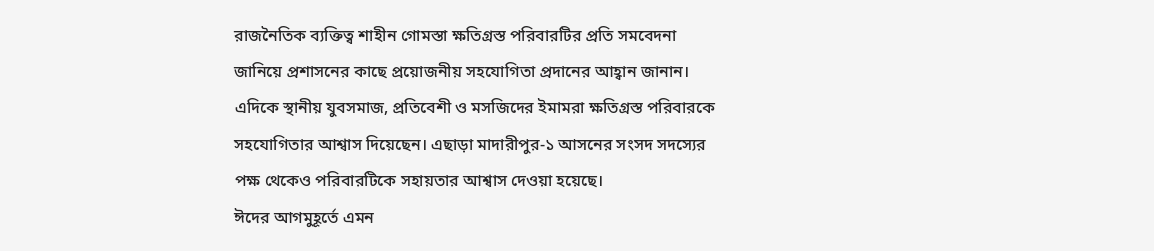রাজনৈতিক ব্যক্তিত্ব শাহীন গোমস্তা ক্ষতিগ্রস্ত পরিবারটির প্রতি সমবেদনা জানিয়ে প্রশাসনের কাছে প্রয়োজনীয় সহযোগিতা প্রদানের আহ্বান জানান।
এদিকে স্থানীয় যুবসমাজ, প্রতিবেশী ও মসজিদের ইমামরা ক্ষতিগ্রস্ত পরিবারকে সহযোগিতার আশ্বাস দিয়েছেন। এছাড়া মাদারীপুর-১ আসনের সংসদ সদস্যের পক্ষ থেকেও পরিবারটিকে সহায়তার আশ্বাস দেওয়া হয়েছে।
ঈদের আগমুহূর্তে এমন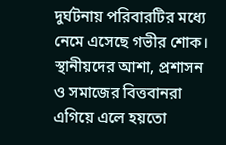দুর্ঘটনায় পরিবারটির মধ্যে নেমে এসেছে গভীর শোক। স্থানীয়দের আশা, প্রশাসন ও সমাজের বিত্তবানরা এগিয়ে এলে হয়তো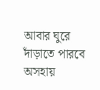আবার ঘুরে দাঁড়াতে পারবে অসহায়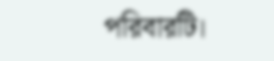পরিবারটি।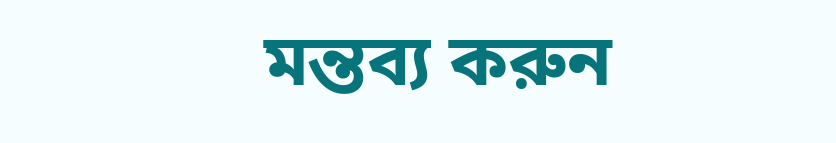মন্তব্য করুন